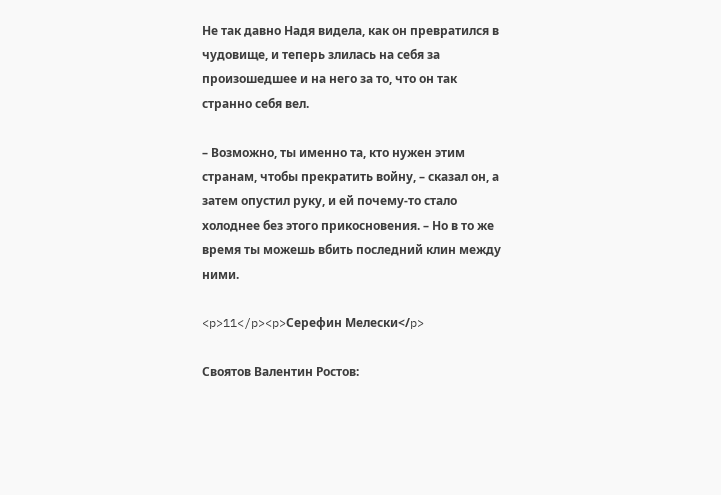Не так давно Надя видела, как он превратился в чудовище, и теперь злилась на себя за произошедшее и на него за то, что он так странно себя вел.

– Возможно, ты именно та, кто нужен этим странам, чтобы прекратить войну, – сказал он, а затем опустил руку, и ей почему-то стало холоднее без этого прикосновения. – Но в то же время ты можешь вбить последний клин между ними.

<p>11</p><p>Серефин Мелески</p>

Своятов Валентин Ростов: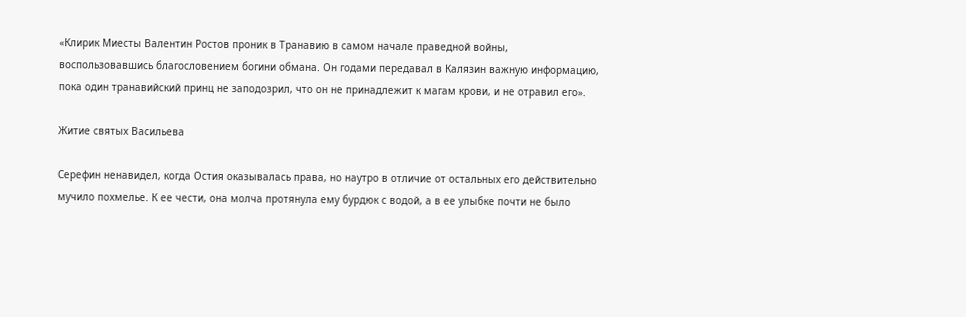«Клирик Миесты Валентин Ростов проник в Транавию в самом начале праведной войны, воспользовавшись благословением богини обмана. Он годами передавал в Калязин важную информацию, пока один транавийский принц не заподозрил, что он не принадлежит к магам крови, и не отравил его».

Житие святых Васильева

Серефин ненавидел, когда Остия оказывалась права, но наутро в отличие от остальных его действительно мучило похмелье. К ее чести, она молча протянула ему бурдюк с водой, а в ее улыбке почти не было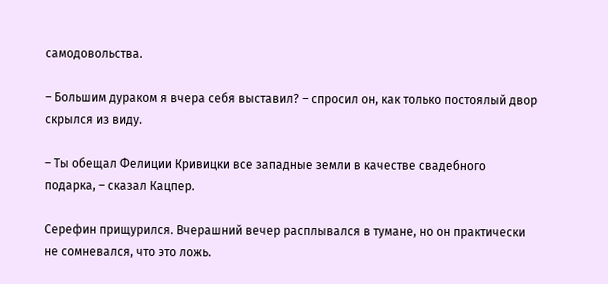самодовольства.

– Большим дураком я вчера себя выставил? – спросил он, как только постоялый двор скрылся из виду.

– Ты обещал Фелиции Кривицки все западные земли в качестве свадебного подарка, – сказал Кацпер.

Серефин прищурился. Вчерашний вечер расплывался в тумане, но он практически не сомневался, что это ложь.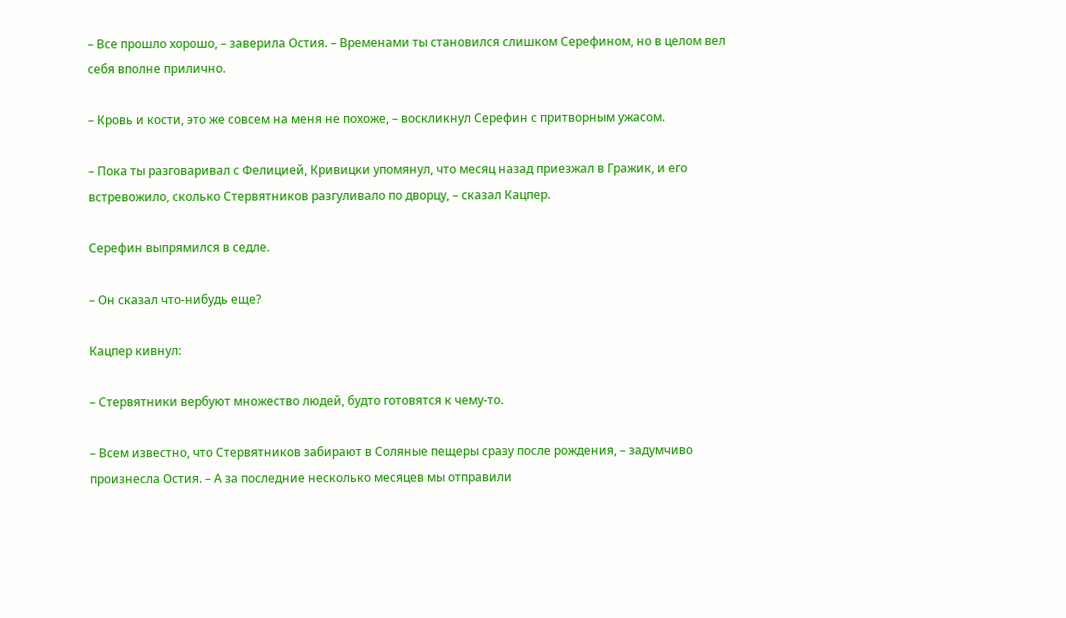– Все прошло хорошо, – заверила Остия. – Временами ты становился слишком Серефином, но в целом вел себя вполне прилично.

– Кровь и кости, это же совсем на меня не похоже, – воскликнул Серефин с притворным ужасом.

– Пока ты разговаривал с Фелицией, Кривицки упомянул, что месяц назад приезжал в Гражик, и его встревожило, сколько Стервятников разгуливало по дворцу, – сказал Кацпер.

Серефин выпрямился в седле.

– Он сказал что-нибудь еще?

Кацпер кивнул:

– Стервятники вербуют множество людей, будто готовятся к чему-то.

– Всем известно, что Стервятников забирают в Соляные пещеры сразу после рождения, – задумчиво произнесла Остия. – А за последние несколько месяцев мы отправили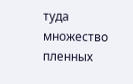туда множество пленных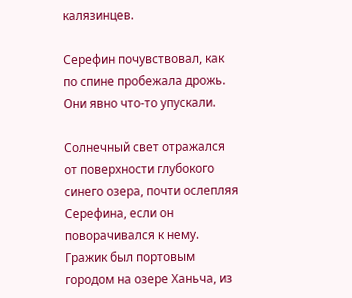калязинцев.

Серефин почувствовал, как по спине пробежала дрожь. Они явно что-то упускали.

Солнечный свет отражался от поверхности глубокого синего озера, почти ослепляя Серефина, если он поворачивался к нему. Гражик был портовым городом на озере Ханьча, из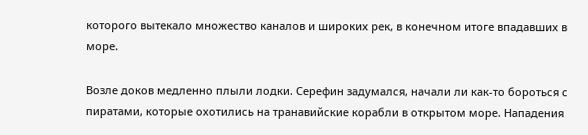которого вытекало множество каналов и широких рек, в конечном итоге впадавших в море.

Возле доков медленно плыли лодки. Серефин задумался, начали ли как-то бороться с пиратами, которые охотились на транавийские корабли в открытом море. Нападения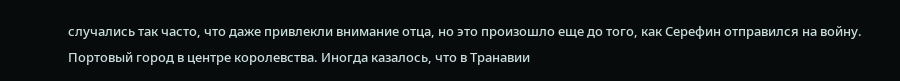случались так часто, что даже привлекли внимание отца, но это произошло еще до того, как Серефин отправился на войну. Портовый город в центре королевства. Иногда казалось, что в Транавии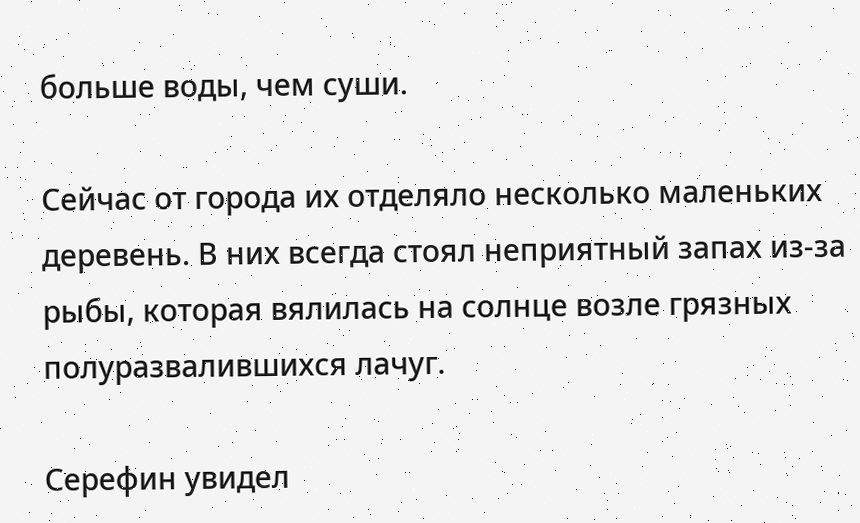больше воды, чем суши.

Сейчас от города их отделяло несколько маленьких деревень. В них всегда стоял неприятный запах из-за рыбы, которая вялилась на солнце возле грязных полуразвалившихся лачуг.

Серефин увидел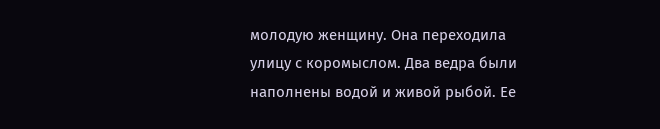молодую женщину. Она переходила улицу с коромыслом. Два ведра были наполнены водой и живой рыбой. Ее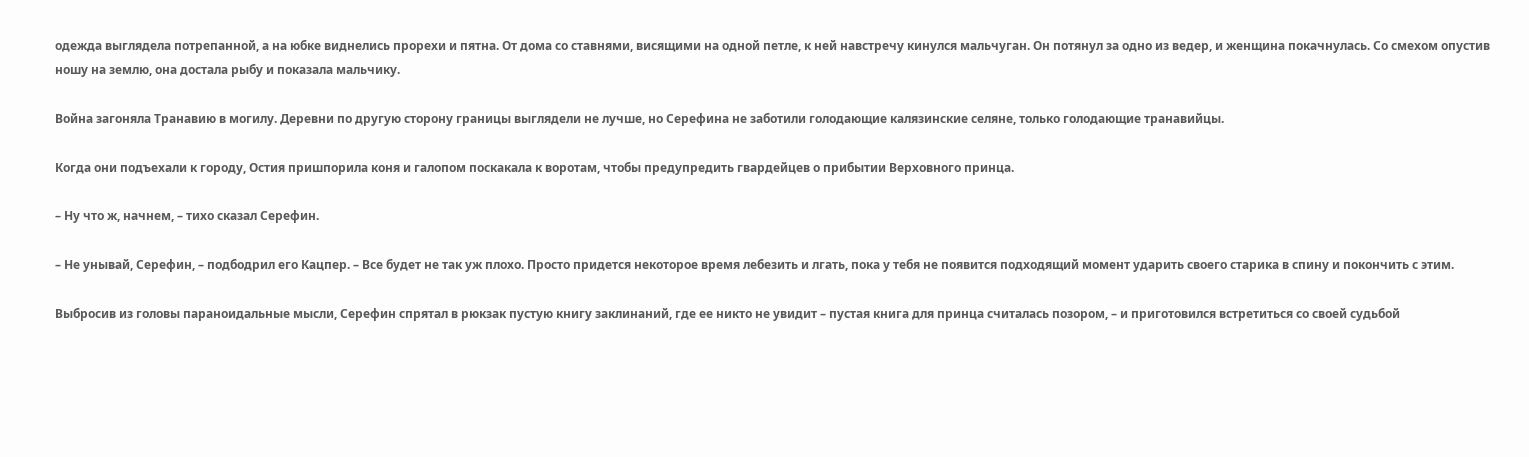одежда выглядела потрепанной, а на юбке виднелись прорехи и пятна. От дома со ставнями, висящими на одной петле, к ней навстречу кинулся мальчуган. Он потянул за одно из ведер, и женщина покачнулась. Со смехом опустив ношу на землю, она достала рыбу и показала мальчику.

Война загоняла Транавию в могилу. Деревни по другую сторону границы выглядели не лучше, но Серефина не заботили голодающие калязинские селяне, только голодающие транавийцы.

Когда они подъехали к городу, Остия пришпорила коня и галопом поскакала к воротам, чтобы предупредить гвардейцев о прибытии Верховного принца.

– Ну что ж, начнем, – тихо сказал Серефин.

– Не унывай, Серефин, – подбодрил его Кацпер. – Все будет не так уж плохо. Просто придется некоторое время лебезить и лгать, пока у тебя не появится подходящий момент ударить своего старика в спину и покончить с этим.

Выбросив из головы параноидальные мысли, Серефин спрятал в рюкзак пустую книгу заклинаний, где ее никто не увидит – пустая книга для принца считалась позором, – и приготовился встретиться со своей судьбой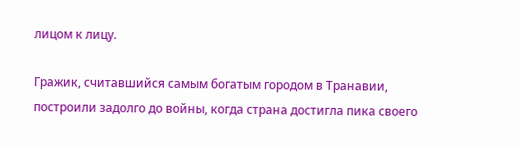лицом к лицу.

Гражик, считавшийся самым богатым городом в Транавии, построили задолго до войны, когда страна достигла пика своего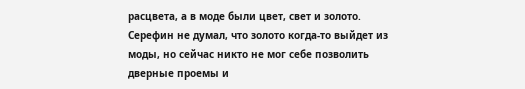расцвета, а в моде были цвет, свет и золото. Серефин не думал, что золото когда-то выйдет из моды, но сейчас никто не мог себе позволить дверные проемы и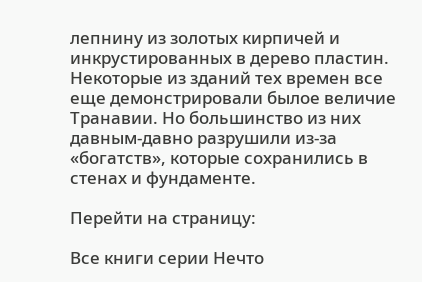лепнину из золотых кирпичей и инкрустированных в дерево пластин. Некоторые из зданий тех времен все еще демонстрировали былое величие Транавии. Но большинство из них давным-давно разрушили из-за «богатств», которые сохранились в стенах и фундаменте.

Перейти на страницу:

Все книги серии Нечто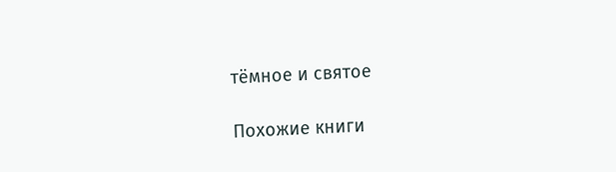тёмное и святое

Похожие книги